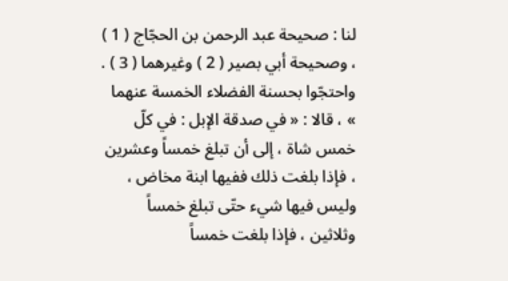لنا : صحيحة عبد الرحمن بن الحجّاج ( 1 ) ، وصحيحة أبي بصير ( 2 ) وغيرهما ( 3 ) .
واحتجّوا بحسنة الفضلاء الخمسة عنهما » ، قالا : « في صدقة الإبل : في كلّ خمس شاة ، إلى أن تبلغ خمساً وعشرين ، فإذا بلغت ذلك ففيها ابنة مخاض ، وليس فيها شيء حتّى تبلغ خمساً وثلاثين ، فإذا بلغت خمساً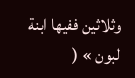وثلاثين ففيها ابنة لبون » (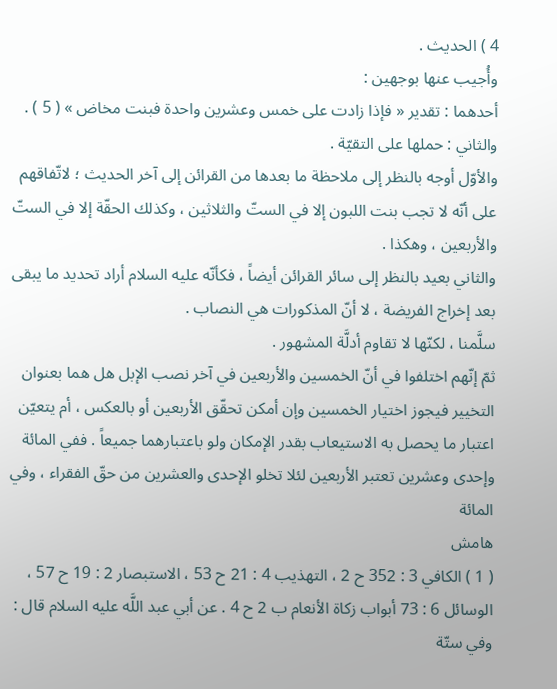4 ) الحديث .
وأُجيب عنها بوجهين :
أحدهما : تقدير « فإذا زادت على خمس وعشرين واحدة فبنت مخاض » ( 5 ) .
والثاني : حملها على التقيّة .
والأوّل أوجه بالنظر إلى ملاحظة ما بعدها من القرائن إلى آخر الحديث ؛ لاتّفاقهم على أنّه لا تجب بنت اللبون إلا في الستّ والثلاثين ، وكذلك الحقّة إلا في الستّ والأربعين ، وهكذا .
والثاني بعيد بالنظر إلى سائر القرائن أيضاً ، فكأنّه عليه السلام أراد تحديد ما يبقى بعد إخراج الفريضة ، لا أنّ المذكورات هي النصاب .
سلَّمنا ، لكنّها لا تقاوم أدلَّة المشهور .
ثمّ إنّهم اختلفوا في أنّ الخمسين والأربعين في آخر نصب الإبل هل هما بعنوان التخيير فيجوز اختيار الخمسين وإن أمكن تحقّق الأربعين أو بالعكس ، أم يتعيّن اعتبار ما يحصل به الاستيعاب بقدر الإمكان ولو باعتبارهما جميعاً . ففي المائة وإحدى وعشرين تعتبر الأربعين لئلا تخلو الإحدى والعشرين من حقّ الفقراء ، وفي المائة
هامش
( 1 ) الكافي 3 : 352 ح 2 ، التهذيب 4 : 21 ح 53 ، الاستبصار 2 : 19 ح 57 ، الوسائل 6 : 73 أبواب زكاة الأنعام ب 2 ح 4 . عن أبي عبد اللَّه عليه السلام قال : وفي ستّة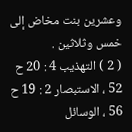وعشرين بنت مخاض إلى خمس وثلاثين .
( 2 ) التهذيب 4 : 20 ح 52 ، الاستبصار 2 : 19 ح 56 ، الوسائل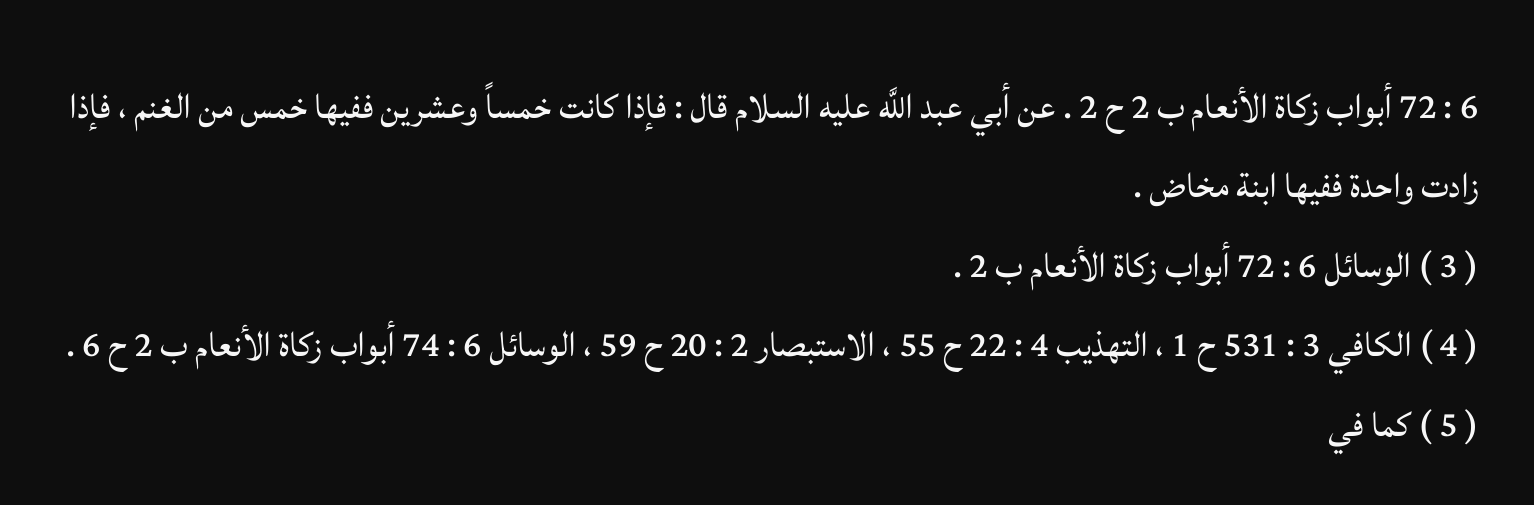6 : 72 أبواب زكاة الأنعام ب 2 ح 2 . عن أبي عبد اللَّه عليه السلام قال : فإذا كانت خمساً وعشرين ففيها خمس من الغنم ، فإذا زادت واحدة ففيها ابنة مخاض .
( 3 ) الوسائل 6 : 72 أبواب زكاة الأنعام ب 2 .
( 4 ) الكافي 3 : 531 ح 1 ، التهذيب 4 : 22 ح 55 ، الاستبصار 2 : 20 ح 59 ، الوسائل 6 : 74 أبواب زكاة الأنعام ب 2 ح 6 .
( 5 ) كما في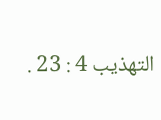التهذيب 4 : 23 .